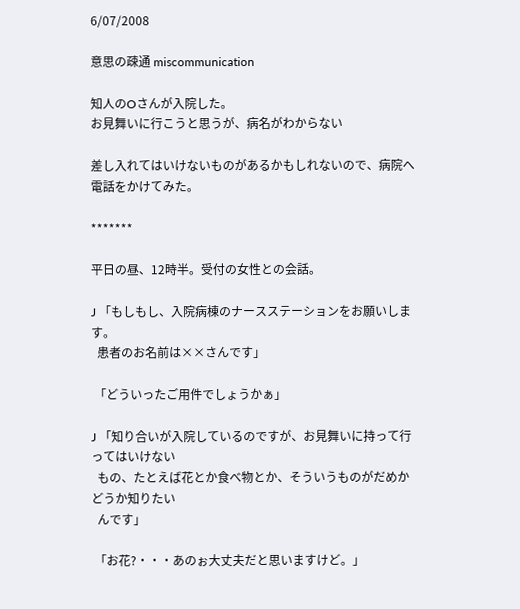6/07/2008

意思の疎通 miscommunication

知人のOさんが入院した。
お見舞いに行こうと思うが、病名がわからない

差し入れてはいけないものがあるかもしれないので、病院へ電話をかけてみた。

*******

平日の昼、12時半。受付の女性との会話。

J 「もしもし、入院病棟のナースステーションをお願いします。
  患者のお名前は××さんです」

 「どういったご用件でしょうかぁ」

J 「知り合いが入院しているのですが、お見舞いに持って行ってはいけない
  もの、たとえば花とか食べ物とか、そういうものがだめかどうか知りたい
  んです」

 「お花?・・・あのぉ大丈夫だと思いますけど。」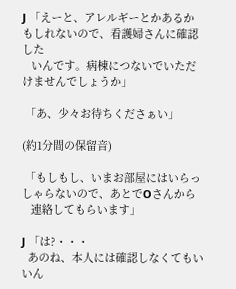J 「えーと、アレルギーとかあるかもしれないので、看護婦さんに確認した
   いんです。病棟につないでいただけませんでしょうか」

 「あ、少々お待ちくださぁい」

(約1分間の保留音)

 「もしもし、いまお部屋にはいらっしゃらないので、あとでOさんから
   連絡してもらいます」

J 「は?・・・
  あのね、本人には確認しなくてもいいん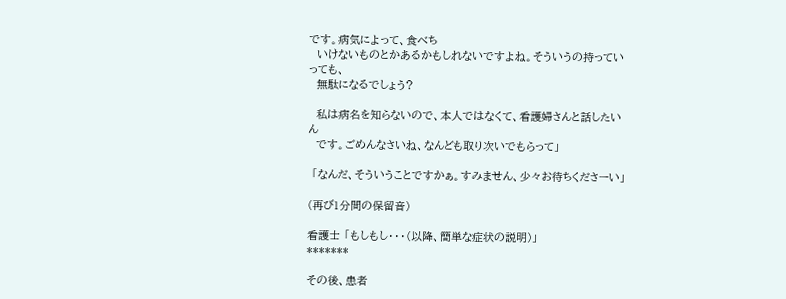です。病気によって、食べち
  いけないものとかあるかもしれないですよね。そういうの持っていっても、
  無駄になるでしょう?

  私は病名を知らないので、本人ではなくて、看護婦さんと話したいん
  です。ごめんなさいね、なんども取り次いでもらって」

 「なんだ、そういうことですかぁ。すみません、少々お待ちくださーい」

(再び1分間の保留音)

看護士 「もしもし・・・(以降、簡単な症状の説明)」
*******

その後、患者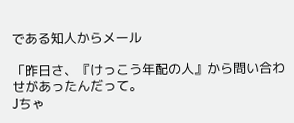である知人からメール

「昨日さ、『けっこう年配の人』から問い合わせがあったんだって。
Jちゃ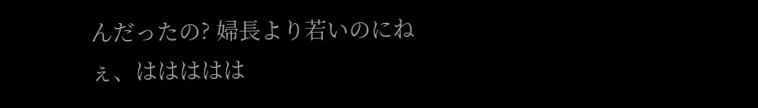んだったの? 婦長より若いのにねぇ、ははははは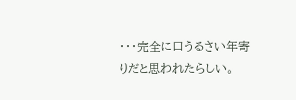・・・完全に口うるさい年寄りだと思われたらしい。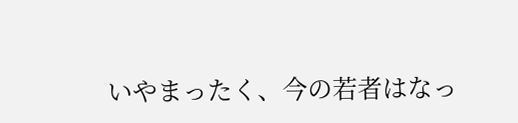いやまったく、今の若者はなっ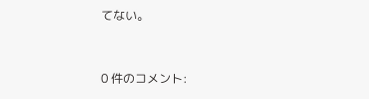てない。


0 件のコメント: